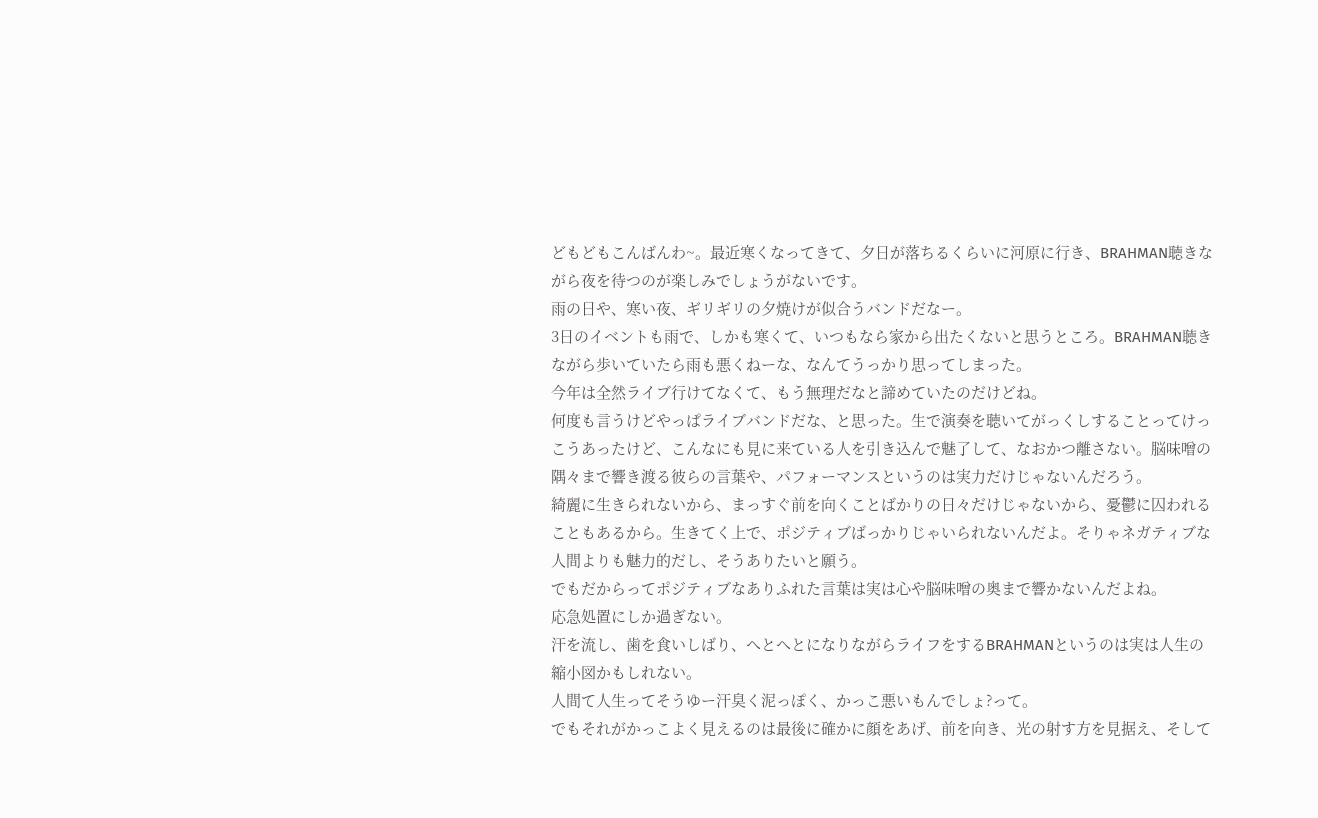どもどもこんばんわ~。最近寒くなってきて、夕日が落ちるくらいに河原に行き、BRAHMAN聴きながら夜を待つのが楽しみでしょうがないです。
雨の日や、寒い夜、ギリギリの夕焼けが似合うバンドだなー。
3日のイベントも雨で、しかも寒くて、いつもなら家から出たくないと思うところ。BRAHMAN聴きながら歩いていたら雨も悪くねーな、なんてうっかり思ってしまった。
今年は全然ライブ行けてなくて、もう無理だなと諦めていたのだけどね。
何度も言うけどやっぱライブバンドだな、と思った。生で演奏を聴いてがっくしすることってけっこうあったけど、こんなにも見に来ている人を引き込んで魅了して、なおかつ離さない。脳味噌の隅々まで響き渡る彼らの言葉や、パフォーマンスというのは実力だけじゃないんだろう。
綺麗に生きられないから、まっすぐ前を向くことばかりの日々だけじゃないから、憂鬱に囚われることもあるから。生きてく上で、ポジティブばっかりじゃいられないんだよ。そりゃネガティブな人間よりも魅力的だし、そうありたいと願う。
でもだからってポジティブなありふれた言葉は実は心や脳味噌の奥まで響かないんだよね。
応急処置にしか過ぎない。
汗を流し、歯を食いしばり、へとへとになりながらライフをするBRAHMANというのは実は人生の縮小図かもしれない。
人間て人生ってそうゆー汗臭く泥っぽく、かっこ悪いもんでしょ?って。
でもそれがかっこよく見えるのは最後に確かに顔をあげ、前を向き、光の射す方を見据え、そして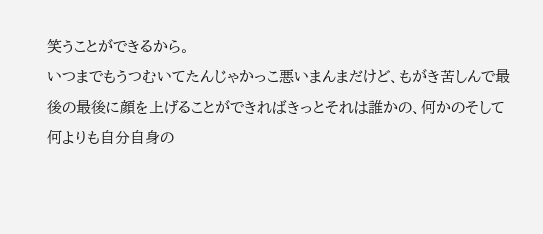笑うことができるから。
いつまでもうつむいてたんじゃかっこ悪いまんまだけど、もがき苦しんで最後の最後に顔を上げることができればきっとそれは誰かの、何かのそして何よりも自分自身の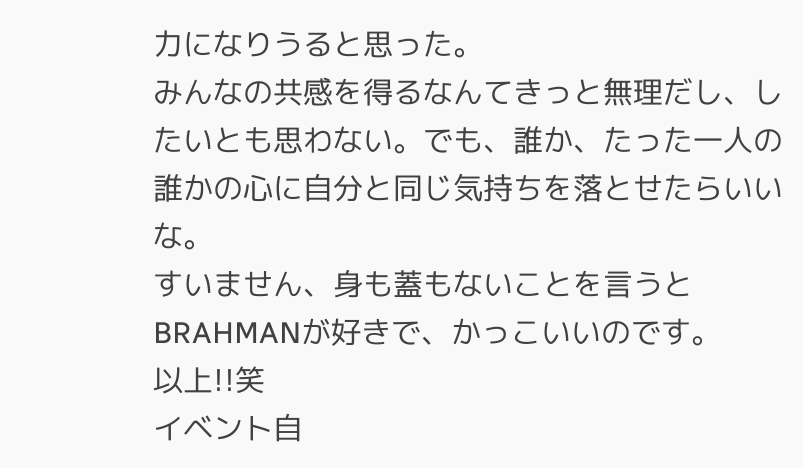力になりうると思った。
みんなの共感を得るなんてきっと無理だし、したいとも思わない。でも、誰か、たった一人の誰かの心に自分と同じ気持ちを落とせたらいいな。
すいません、身も蓋もないことを言うとBRAHMANが好きで、かっこいいのです。
以上!!笑
イベント自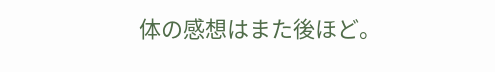体の感想はまた後ほど。